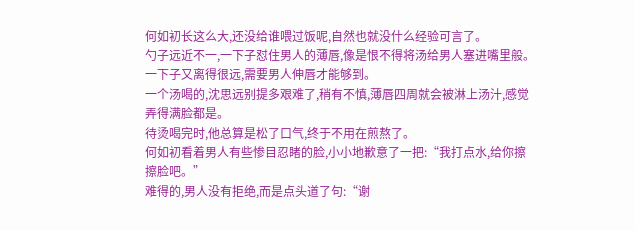何如初长这么大,还没给谁喂过饭呢,自然也就没什么经验可言了。
勺子远近不一,一下子怼住男人的薄唇,像是恨不得将汤给男人塞进嘴里般。
一下子又离得很远,需要男人伸唇才能够到。
一个汤喝的,沈思远别提多艰难了,稍有不慎,薄唇四周就会被淋上汤汁,感觉弄得满脸都是。
待烫喝完时,他总算是松了口气,终于不用在煎熬了。
何如初看着男人有些惨目忍睹的脸,小小地歉意了一把:“我打点水,给你擦擦脸吧。”
难得的,男人没有拒绝,而是点头道了句:“谢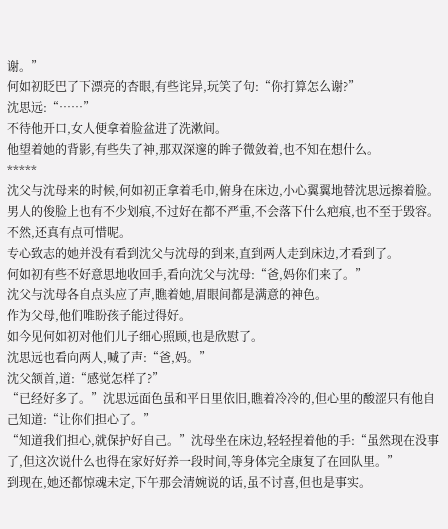谢。”
何如初眨巴了下漂亮的杏眼,有些诧异,玩笑了句:“你打算怎么谢?”
沈思远:“……”
不待他开口,女人便拿着脸盆进了洗漱间。
他望着她的背影,有些失了神,那双深邃的眸子微敛着,也不知在想什么。
*****
沈父与沈母来的时候,何如初正拿着毛巾,俯身在床边,小心翼翼地替沈思远擦着脸。
男人的俊脸上也有不少划痕,不过好在都不严重,不会落下什么疤痕,也不至于毁容。
不然,还真有点可惜呢。
专心致志的她并没有看到沈父与沈母的到来,直到两人走到床边,才看到了。
何如初有些不好意思地收回手,看向沈父与沈母:“爸,妈你们来了。”
沈父与沈母各自点头应了声,瞧着她,眉眼间都是满意的神色。
作为父母,他们唯盼孩子能过得好。
如今见何如初对他们儿子细心照顾,也是欣慰了。
沈思远也看向两人,喊了声:“爸,妈。”
沈父颔首,道:“感觉怎样了?”
“已经好多了。”沈思远面色虽和平日里依旧,瞧着冷冷的,但心里的酸涩只有他自己知道:“让你们担心了。”
“知道我们担心,就保护好自己。”沈母坐在床边,轻轻捏着他的手:“虽然现在没事了,但这次说什么也得在家好好养一段时间,等身体完全康复了在回队里。”
到现在,她还都惊魂未定,下午那会清婉说的话,虽不讨喜,但也是事实。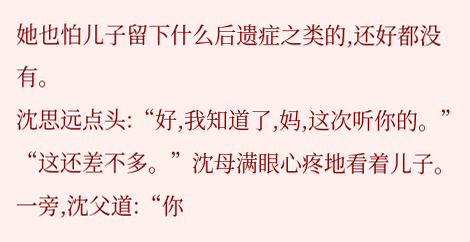她也怕儿子留下什么后遗症之类的,还好都没有。
沈思远点头:“好,我知道了,妈,这次听你的。”
“这还差不多。”沈母满眼心疼地看着儿子。
一旁,沈父道:“你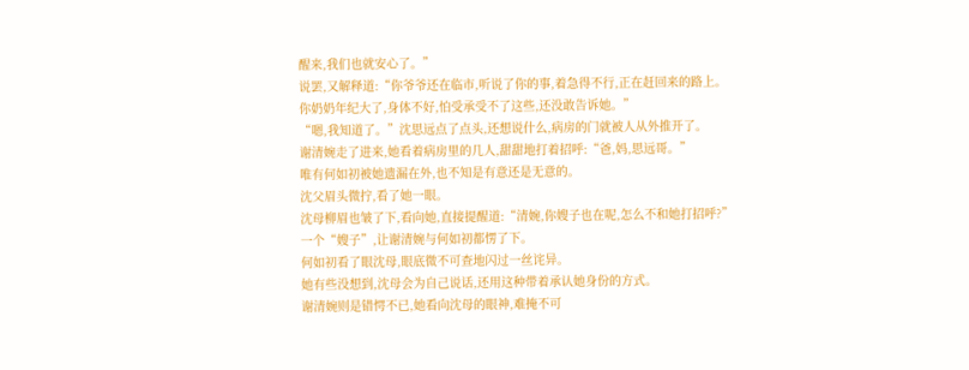醒来,我们也就安心了。”
说罢,又解释道:“你爷爷还在临市,听说了你的事,着急得不行,正在赶回来的路上。
你奶奶年纪大了,身体不好,怕受承受不了这些,还没敢告诉她。”
“嗯,我知道了。”沈思远点了点头,还想说什么,病房的门就被人从外推开了。
谢清婉走了进来,她看着病房里的几人,甜甜地打着招呼:“爸,妈,思远哥。”
唯有何如初被她遗漏在外,也不知是有意还是无意的。
沈父眉头微拧,看了她一眼。
沈母柳眉也皱了下,看向她,直接提醒道:“清婉,你嫂子也在呢,怎么不和她打招呼?”
一个“嫂子”,让谢清婉与何如初都愣了下。
何如初看了眼沈母,眼底微不可查地闪过一丝诧异。
她有些没想到,沈母会为自己说话,还用这种带着承认她身份的方式。
谢清婉则是错愕不已,她看向沈母的眼神,难掩不可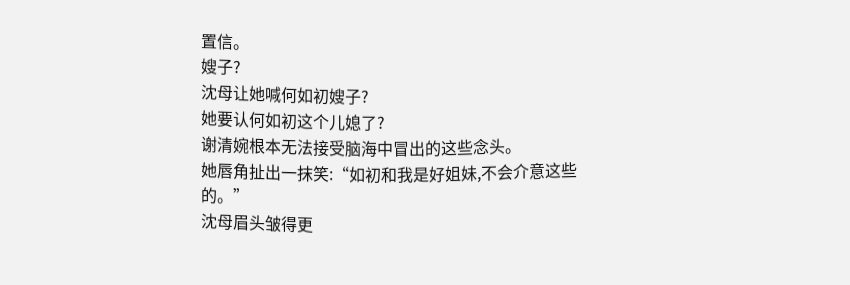置信。
嫂子?
沈母让她喊何如初嫂子?
她要认何如初这个儿媳了?
谢清婉根本无法接受脑海中冒出的这些念头。
她唇角扯出一抹笑:“如初和我是好姐妹,不会介意这些的。”
沈母眉头皱得更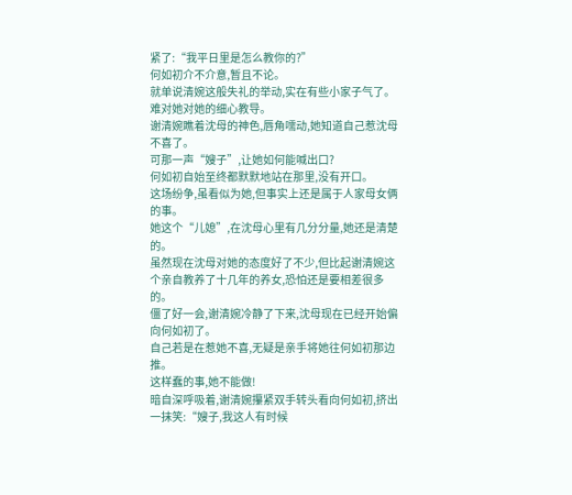紧了:“我平日里是怎么教你的?”
何如初介不介意,暂且不论。
就单说清婉这般失礼的举动,实在有些小家子气了。
难对她对她的细心教导。
谢清婉瞧着沈母的神色,唇角嚅动,她知道自己惹沈母不喜了。
可那一声“嫂子”,让她如何能喊出口?
何如初自始至终都默默地站在那里,没有开口。
这场纷争,虽看似为她,但事实上还是属于人家母女俩的事。
她这个“儿媳”,在沈母心里有几分分量,她还是清楚的。
虽然现在沈母对她的态度好了不少,但比起谢清婉这个亲自教养了十几年的养女,恐怕还是要相差很多的。
僵了好一会,谢清婉冷静了下来,沈母现在已经开始偏向何如初了。
自己若是在惹她不喜,无疑是亲手将她往何如初那边推。
这样蠢的事,她不能做!
暗自深呼吸着,谢清婉攥紧双手转头看向何如初,挤出一抹笑:“嫂子,我这人有时候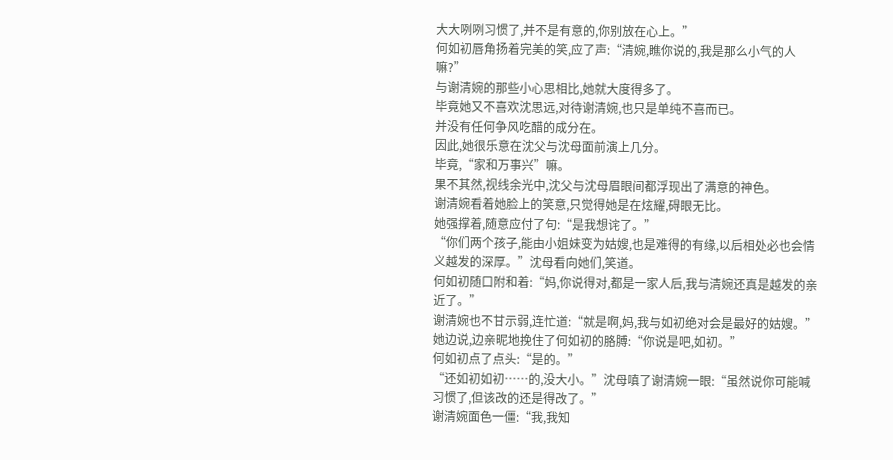大大咧咧习惯了,并不是有意的,你别放在心上。”
何如初唇角扬着完美的笑,应了声:“清婉,瞧你说的,我是那么小气的人嘛?”
与谢清婉的那些小心思相比,她就大度得多了。
毕竟她又不喜欢沈思远,对待谢清婉,也只是单纯不喜而已。
并没有任何争风吃醋的成分在。
因此,她很乐意在沈父与沈母面前演上几分。
毕竟,“家和万事兴”嘛。
果不其然,视线余光中,沈父与沈母眉眼间都浮现出了满意的神色。
谢清婉看着她脸上的笑意,只觉得她是在炫耀,碍眼无比。
她强撑着,随意应付了句:“是我想诧了。”
“你们两个孩子,能由小姐妹变为姑嫂,也是难得的有缘,以后相处必也会情义越发的深厚。”沈母看向她们,笑道。
何如初随口附和着:“妈,你说得对,都是一家人后,我与清婉还真是越发的亲近了。”
谢清婉也不甘示弱,连忙道:“就是啊,妈,我与如初绝对会是最好的姑嫂。”
她边说,边亲昵地挽住了何如初的胳膊:“你说是吧,如初。”
何如初点了点头:“是的。”
“还如初如初……的,没大小。”沈母嗔了谢清婉一眼:“虽然说你可能喊习惯了,但该改的还是得改了。”
谢清婉面色一僵:“我,我知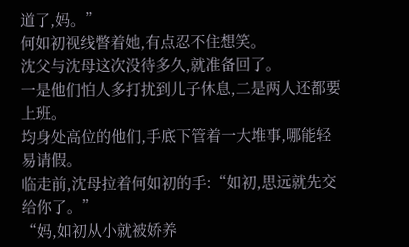道了,妈。”
何如初视线瞥着她,有点忍不住想笑。
沈父与沈母这次没待多久,就准备回了。
一是他们怕人多打扰到儿子休息,二是两人还都要上班。
均身处高位的他们,手底下管着一大堆事,哪能轻易请假。
临走前,沈母拉着何如初的手:“如初,思远就先交给你了。”
“妈,如初从小就被娇养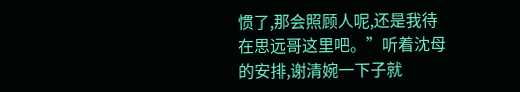惯了,那会照顾人呢,还是我待在思远哥这里吧。”听着沈母的安排,谢清婉一下子就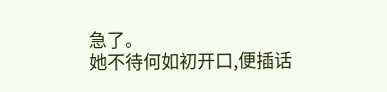急了。
她不待何如初开口,便插话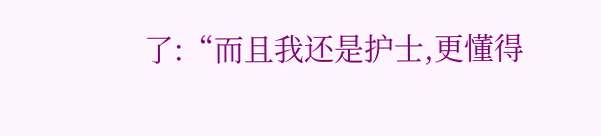了:“而且我还是护士,更懂得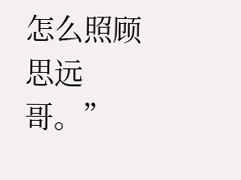怎么照顾思远哥。”